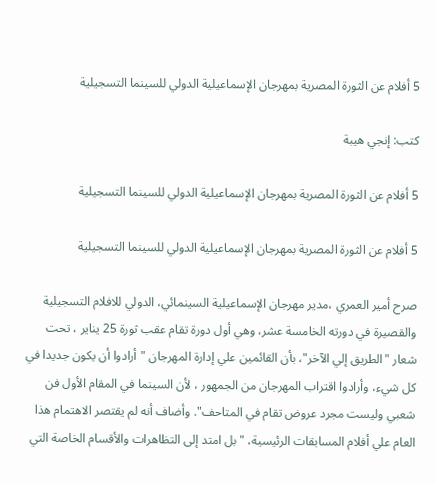5 أفلام عن الثورة المصرية بمهرجان الإسماعيلية الدولي للسينما التسجيلية

كتب: إنجي هيبة

5 أفلام عن الثورة المصرية بمهرجان الإسماعيلية الدولي للسينما التسجيلية

5 أفلام عن الثورة المصرية بمهرجان الإسماعيلية الدولي للسينما التسجيلية

صرح أمير العمري ،مدير مهرجان الإسماعيلية السينمائي، الدولي للافلام التسجيلية والقصيرة في دورته الخامسة عشر، وهي أول دورة تقام عقب ثورة 25 يناير ، تحت شعار "الطريق إلي الآخر"، بأن القائمين علي إدارة المهرجان "أرادوا أن يكون جديدا في كل شيء، وأرادوا اقتراب المهرجان من الجمهور ، لأن السينما في المقام الأول فن شعبي وليست مجرد عروض تقام في المتاحف". وأضاف أنه لم يقتصر الاهتمام هذا العام علي أفلام المسابقات الرئيسية، "بل امتد إلى التظاهرات والأقسام الخاصة التي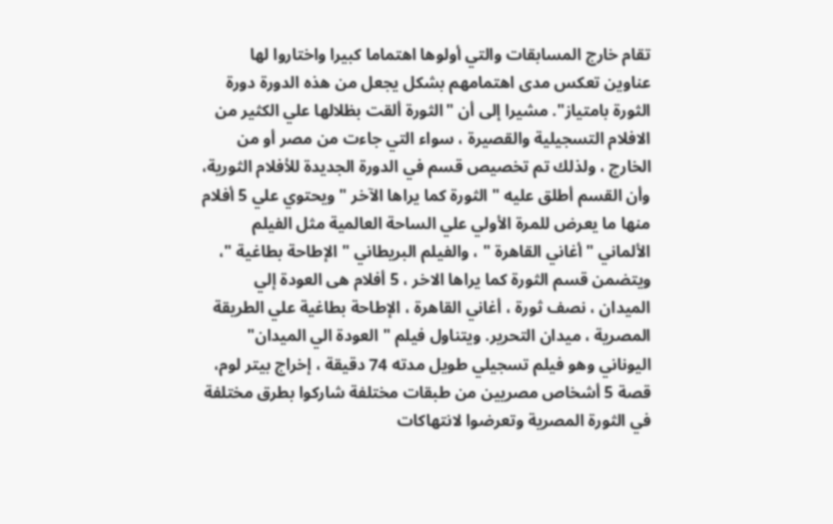تقام خارج المسابقات والتي أولوها اهتماما كبيرا واختاروا لها عناوين تعكس مدى اهتمامهم بشكل يجعل من هذه الدورة دورة الثورة بامتياز". مشيرا إلى أن "الثورة ألقت بظلالها علي الكثير من الافلام التسجيلية والقصيرة ، سواء التي جاءت من مصر أو من الخارج ، ولذلك تم تخصيص قسم في الدورة الجديدة للأفلام الثورية، وأن القسم أطلق عليه " الثورة كما يراها الآخر " ويحتوي علي 5 أفلام منها ما يعرض للمرة الأولي علي الساحة العالمية مثل الفيلم الألماني " أغاني القاهرة " ، والفيلم البريطاني " الإطاحة بطاغية "، ويتضمن قسم الثورة كما يراها الاخر ، 5 أفلام هى العودة إلي الميدان ، نصف ثورة ، أغاني القاهرة ، الإطاحة بطاغية علي الطريقة المصرية ، ميدان التحرير. ويتناول فيلم " العودة الي الميدان" اليوناني وهو فيلم تسجيلي طويل مدته 74 دقيقة ، إخراج بيتر لوم، قصة 5 أشخاص مصريين من طبقات مختلفة شاركوا بطرق مختلفة في الثورة المصرية وتعرضوا لانتهاكات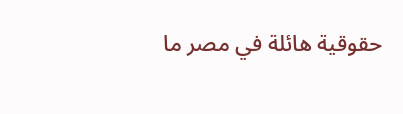حقوقية هائلة في مصر ما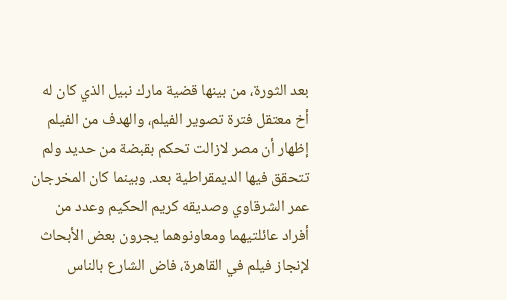بعد الثورة، من بينها قضية مارك نبيل الذي كان له أخ معتقل فترة تصوير الفيلم، والهدف من الفيلم إظهار أن مصر لازالت تحكم بقبضة من حديد ولم تتحقق فيها الديمقراطية بعد. وبينما كان المخرجان عمر الشرقاوي وصديقه كريم الحكيم وعدد من أفراد عائلتيهما ومعاونوهما يجرون بعض الأبحاث لإنجاز فيلم في القاهرة، فاض الشارع بالناس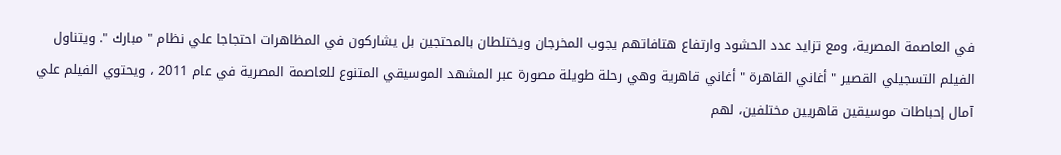في العاصمة المصرية، ومع تزايد عدد الحشود وارتفاع هتافاتهم يجوب المخرجان ويختلطان بالمحتجين بل يشاركون في المظاهرات احتجاجا علي نظام " مبارك ". ويتناول الفيلم التسجيلي القصير " أغاني القاهرة " أغاني قاهرية وهي رحلة طويلة مصورة عبر المشهد الموسيقي المتنوع للعاصمة المصرية في عام 2011 ، ويحتوي الفيلم علي آمال إحباطات موسيقين قاهريين مختلفين، لهم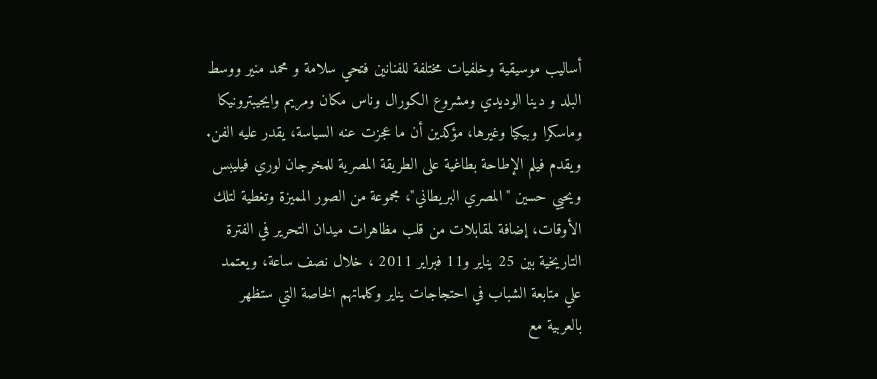أساليب موسيقية وخلفيات مختلفة للفنانين فتحي سلامة و محمد منير ووسط البلد و دينا الوديدي ومشروع الكورال وناس مكان ومريم وايجيبترونيكا وماسكرا وبيكيا وغيرها، مؤكدين أن ما عجزت عنه السياسة، يقدر عليه الفن. ويقدم فيلم الإطاحة بطاغية على الطريقة المصرية للمخرجان لوري فيليبس ويحيي حسين "المصري البريطاني"، مجموعة من الصور المميزة وتغطية لتلك الأوقات، إضافة لمقابلات من قلب مظاهرات ميدان التحرير في الفترة التاريخية بين 25 يناير و11 فبراير 2011 ، خلال نصف ساعة، ويعتمد علي متابعة الشباب في احتجاجات يناير وكلماتهم الخاصة التي ستظهر بالعربية مع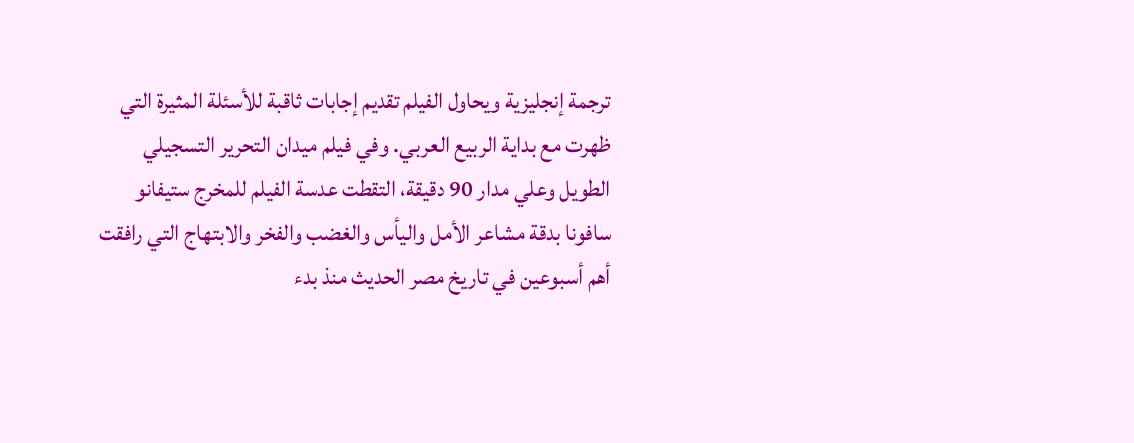ترجمة إنجليزية ويحاول الفيلم تقديم إجابات ثاقبة للأسئلة المثيرة التي ظهرت مع بداية الربيع العربي. وفي فيلم ميدان التحرير التسجيلي الطويل وعلي مدار 90 دقيقة، التقطت عدسة الفيلم للمخرج ستيفانو سافونا بدقة مشاعر الأمل واليأس والغضب والفخر والابتهاج التي رافقت أهم أسبوعين في تاريخ مصر الحديث منذ بدء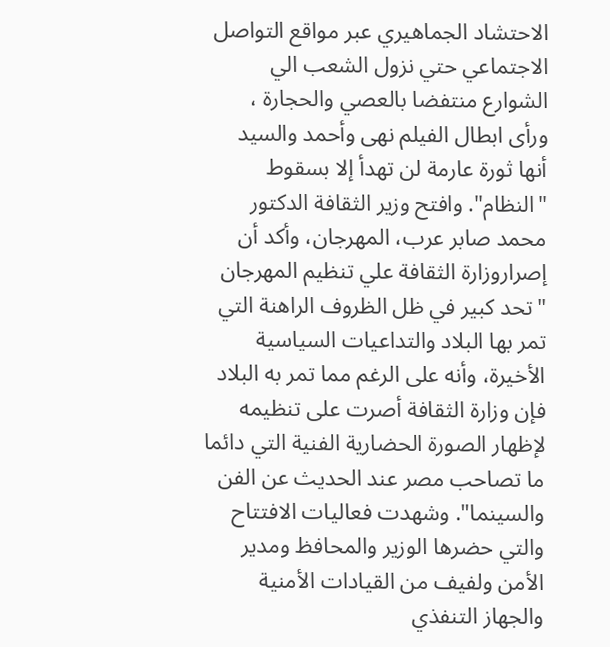الاحتشاد الجماهيري عبر مواقع التواصل الاجتماعي حتي نزول الشعب الي الشوارع منتفضا بالعصي والحجارة ، ورأى ابطال الفيلم نهى وأحمد والسيد أنها ثورة عارمة لن تهدأ إلا بسقوط "النظام". وافتح وزير الثقافة الدكتور محمد صابر عرب، المهرجان، وأكد أن إصراروزارة الثقافة علي تنظيم المهرجان "تحد كبير في ظل الظروف الراهنة التي تمر بها البلاد والتداعيات السياسية الأخيرة، وأنه على الرغم مما تمر به البلاد فإن وزارة الثقافة أصرت على تنظيمه لإظهار الصورة الحضارية الفنية التي دائما ما تصاحب مصر عند الحديث عن الفن والسينما". وشهدت فعاليات الافتتاح والتي حضرها الوزير والمحافظ ومدير الأمن ولفيف من القيادات الأمنية والجهاز التنفذي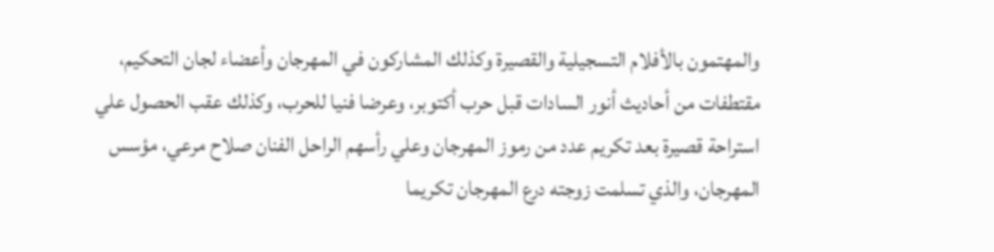والمهتمون بالأفلام التسجيلية والقصيرة وكذلك المشاركون في المهرجان وأعضاء لجان التحكيم، مقتطفات من أحاديث أنور السادات قبل حرب أكتوبر، وعرضا فنيا للحرب، وكذلك عقب الحصول علي استراحة قصيرة بعد تكريم عدد من رموز المهرجان وعلي رأسهم الراحل الفنان صلاح مرعي، مؤسس المهرجان، والذي تسلمت زوجته درع المهرجان تكريما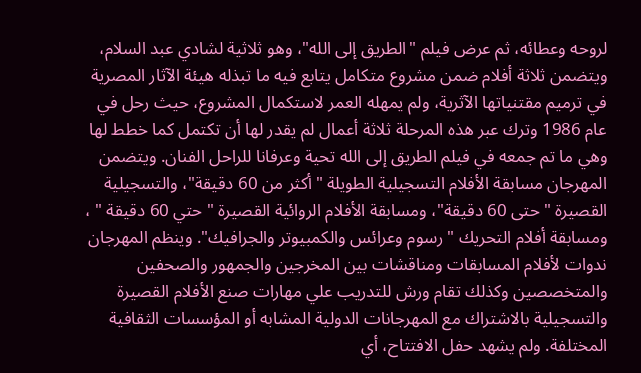لروحه وعطائه، ثم عرض فيلم "الطريق إلى الله"، وهو ثلاثية لشادي عبد السلام، ويتضمن ثلاثة أفلام ضمن مشروع متكامل يتابع فيه ما تبذله هيئة الآثار المصرية في ترميم مقتنياتها الآثرية، ولم يمهله العمر لاستكمال المشروع، حيث رحل في عام 1986 وترك عبر هذه المرحلة ثلاثة أعمال لم يقدر لها أن تكتمل كما خطط لها وهي ما تم جمعه في فيلم الطريق إلى الله تحية وعرفانا للراحل الفنان. ويتضمن المهرجان مسابقة الأفلام التسجيلية الطويلة "أكثر من 60 دقيقة"، والتسجيلية القصيرة "حتى 60 دقيقة"، ومسابقة الأفلام الروائية القصيرة " حتي 60 دقيقة " ، ومسابقة أفلام التحريك " رسوم وعرائس والكمبيوتر والجرافيك". وينظم المهرجان ندوات لأفلام المسابقات ومناقشات بين المخرجين والجمهور والصحفين والمتخصصين وكذلك تقام ورش للتدريب علي مهارات صنع الأفلام القصيرة والتسجيلية بالاشتراك مع المهرجانات الدولية المشابه أو المؤسسات الثقافية المختلفة. ولم يشهد حفل الافتتاح، أي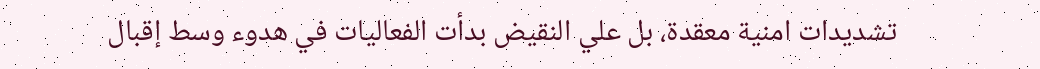تشديدات امنية معقدة، بل علي النقيض بدأت الفعاليات في هدوء وسط إقبال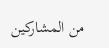من المشاركين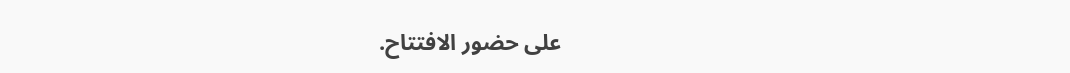على حضور الافتتاح.